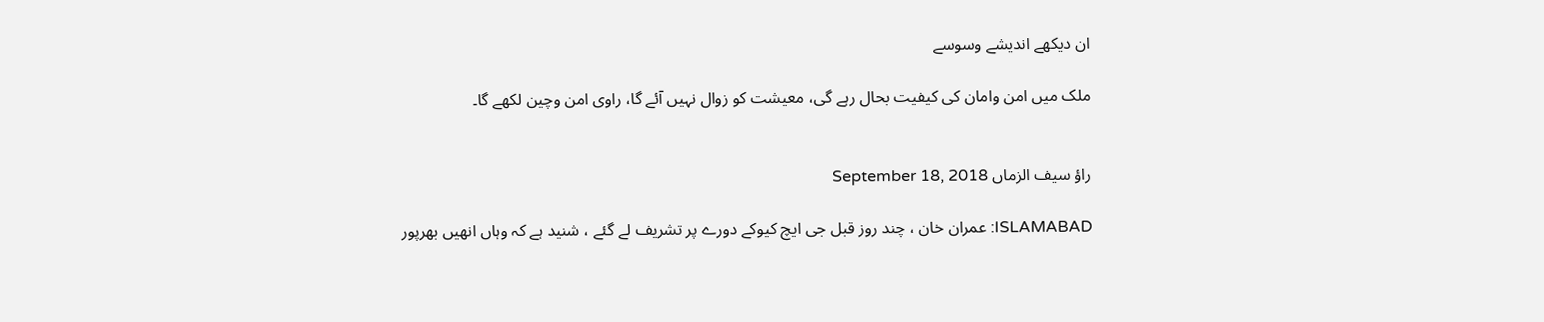ان دیکھے اندیشے وسوسے

ملک میں امن وامان کی کیفیت بحال رہے گی، معیشت کو زوال نہیں آئے گا، راوی امن وچین لکھے گا۔


راؤ سیف الزماں September 18, 2018

ISLAMABAD: عمران خان ، چند روز قبل جی ایچ کیوکے دورے پر تشریف لے گئے ، شنید ہے کہ وہاں انھیں بھرپور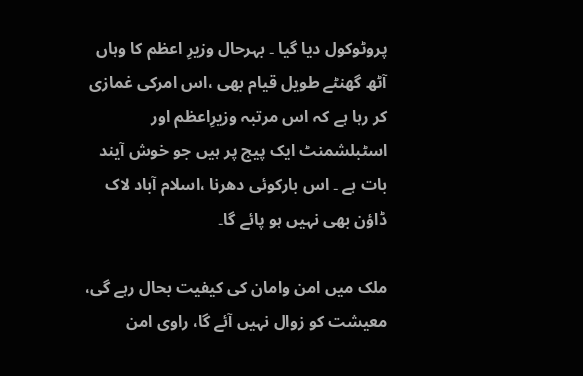پروٹوکول دیا گیا ۔ بہرحال وزیرِ اعظم کا وہاں آٹھ گھنٹے طویل قیام بھی ،اس امرکی غمازی کر رہا ہے کہ اس مرتبہ وزیرِاعظم اور اسٹبلشمنٹ ایک پیج پر ہیں جو خوش آیند بات ہے ۔ اس بارکوئی دھرنا ،اسلام آباد لاک ڈاؤن بھی نہیں ہو پائے گا۔

ملک میں امن وامان کی کیفیت بحال رہے گی، معیشت کو زوال نہیں آئے گا، راوی امن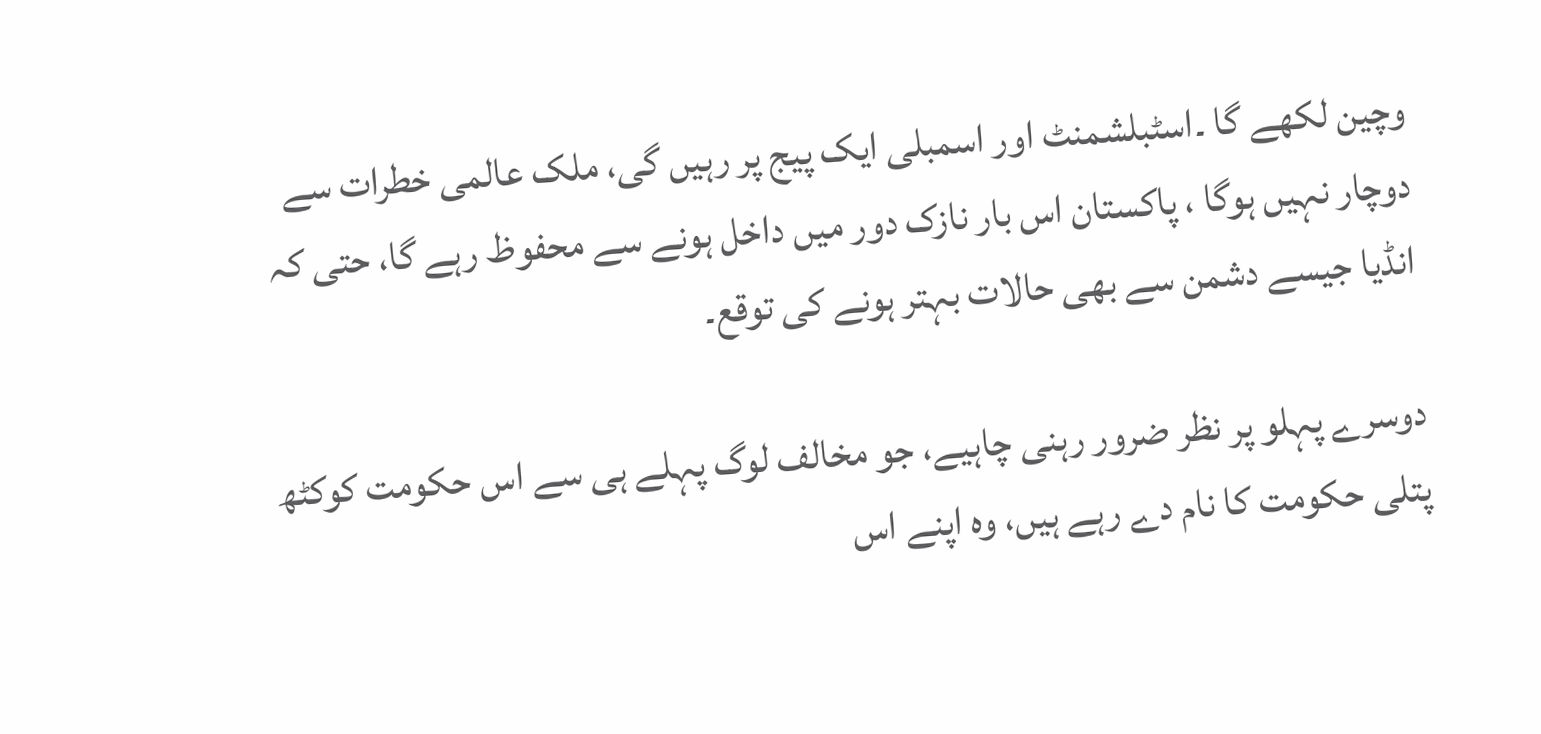وچین لکھے گا ۔اسٹبلشمنٹ اور اسمبلی ایک پیج پر رہیں گی، ملک عالمی خطرات سے دوچار نہیں ہوگا ، پاکستان اس بار نازک دور میں داخل ہونے سے محفوظ رہے گا، حتی کہ انڈیا جیسے دشمن سے بھی حالات بہتر ہونے کی توقع۔

دوسرے پہلو پر نظر ضرور رہنی چاہیے، جو مخالف لوگ پہلے ہی سے اس حکومت کوکٹھ پتلی حکومت کا نام دے رہے ہیں، وہ اپنے اس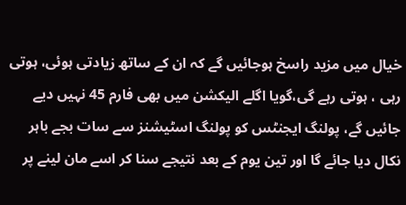خیال میں مزید راسخ ہوجائیں گے کہ ان کے ساتھ زیادتی ہوئی، ہوتی رہی ، ہوتی رہے گی،گویا اگلے الیکشن میں بھی فارم 45 نہیں دیے جائیں گے، پولنگ ایجنٹس کو پولنگ اسٹیشنز سے سات بجے باہر نکال دیا جائے گا اور تین یوم کے بعد نتیجے سنا کر اسے مان لینے پر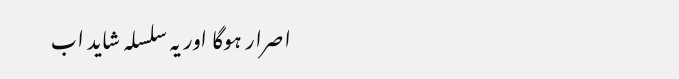اصرار ہوگا اور یہ سلسلہ شاید اب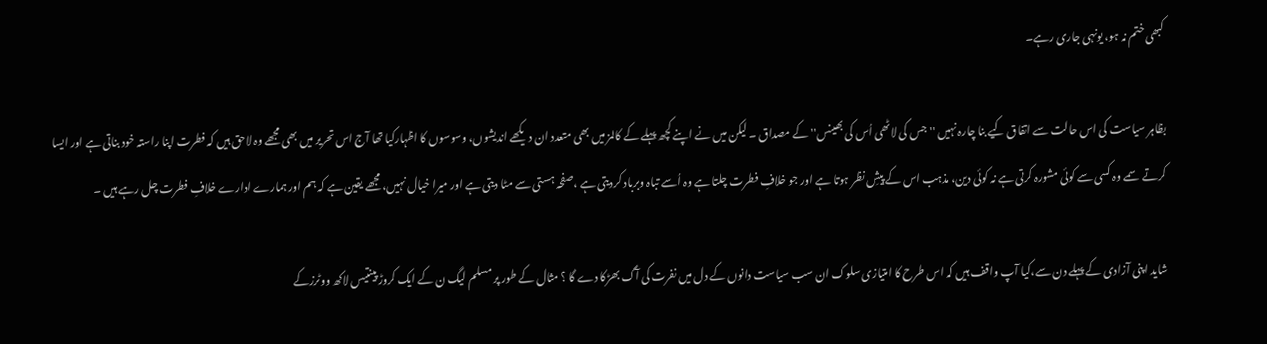کبھی ختم نہ ہو، یونہی جاری رہے۔

بظاہر سیاست کی اس حالت سے اتفاق کیے بنا چارہ نہیں ''جس کی لاٹھی اُس کی بھینس'' کے مصداق ۔ لیکن میں نے اپنے کچھ پہلے کے کالمز میں بھی متعدد ان دیکھے اندیشوں، وسوسوں کا اظہارکیا تھا آج اس تحریر میں بھی مجھے وہ لاحق ہیں کہ فطرت اپنا راستہ خود بناتی ہے اور ایسا کرتے سمے وہ کسی سے کوئی مشورہ کرتی ہے نہ کوئی دین، مذہب اس کے پیشِ نظر ہوتا ہے اور جو خلافِ فطرت چلتا ہے وہ اُسے تباہ وبرباد کردیتی ہے ،صفحہ ہستی سے مٹا دیتی ہے اور میرا خیال نہیں، مجھے یقین ہے کہ ہم اور ہمارے ادارے خلافِ فطرت چل رہے ہیں ۔

شاید اپنی آزادی کے پہلے دن سے،کیا آپ واقف ہیں کہ اس طرح کا امتیازی سلوک ان سب سیاست دانوں کے دل میں نفرت کی آگ بھڑکا دے گا ؟ مثال کے طور پر مسلم لیگ ن کے ایک کروڑ پینتیس لاکھ ووٹرزکے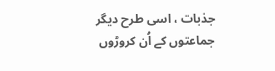جذبات ، اسی طرح دیگر جماعتوں کے اُن کروڑوں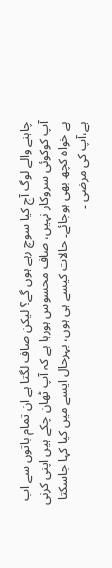چاہنے والے لوگ آج کیا سوچ رہے ہوں گے؟ لیکن صاف لگتا ہے ان تمام باتوں سے اب آپ کوکوئی سروکار نہیں، صاف محسوس ہورہا ہے کہ آپ ٹھان چکے ہیں اپنی کرنی ہے خواہ کچھ بھی ہوجائے۔ حالات کیسے ہی ہوں، بہرحال ایسے میں کیا کہا جاسکتا ہے،آپ کی مرضی ۔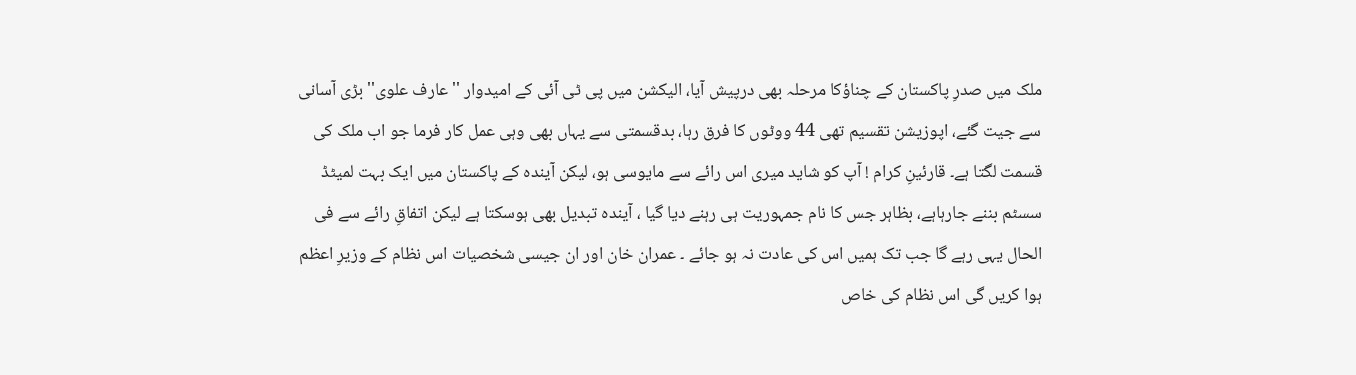ملک میں صدرِ پاکستان کے چناؤکا مرحلہ بھی درپیش آیا، الیکشن میں پی ٹی آئی کے امیدوار ''عارف علوی'' بڑی آسانی سے جیت گئے، اپوزیشن تقسیم تھی 44 ووٹوں کا فرق رہا، بدقسمتی سے یہاں بھی وہی عمل کار فرما جو اب ملک کی قسمت لگتا ہے۔ قارئینِ کرام ! آپ کو شاید میری اس رائے سے مایوسی ہو، لیکن آیندہ کے پاکستان میں ایک بہت لمیٹڈ سسٹم بننے جارہاہے، بظاہر جس کا نام جمہوریت ہی رہنے دیا گیا ، آیندہ تبدیل بھی ہوسکتا ہے لیکن اتفاقِ رائے سے فی الحال یہی رہے گا جب تک ہمیں اس کی عادت نہ ہو جائے ۔ عمران خان اور ان جیسی شخصیات اس نظام کے وزیرِ اعظم ہوا کریں گی اس نظام کی خاص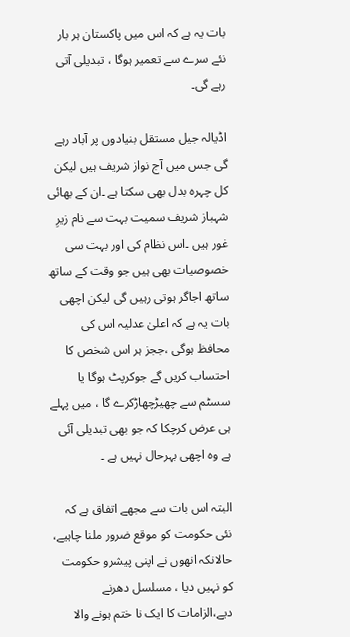بات یہ ہے کہ اس میں پاکستان ہر بار نئے سرے سے تعمیر ہوگا ، تبدیلی آتی رہے گی۔

اڈیالہ جیل مستقل بنیادوں پر آباد رہے گی جس میں آج نواز شریف ہیں لیکن کل چہرہ بدل بھی سکتا ہے ۔ان کے بھائی شہباز شریف سمیت بہت سے نام زیرِ غور ہیں ۔اس نظام کی اور بہت سی خصوصیات بھی ہیں جو وقت کے ساتھ ساتھ اجاگر ہوتی رہیں گی لیکن اچھی بات یہ ہے کہ اعلیٰ عدلیہ اس کی محافظ ہوگی ،ججز ہر اس شخص کا احتساب کریں گے جوکرپٹ ہوگا یا سسٹم سے چھیڑچھاڑکرے گا ، میں پہلے ہی عرض کرچکا کہ جو بھی تبدیلی آئی ہے وہ اچھی بہرحال نہیں ہے ۔

البتہ اس بات سے مجھے اتفاق ہے کہ نئی حکومت کو موقع ضرور ملنا چاہیے، حالانکہ انھوں نے اپنی پیشرو حکومت کو نہیں دیا ، مسلسل دھرنے دیے،الزامات کا ایک نا ختم ہونے والا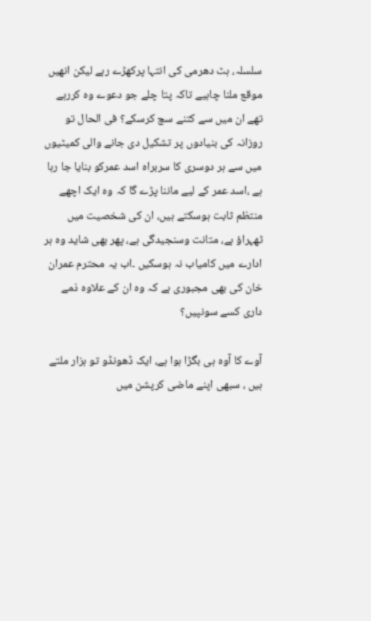سلسلہ، ہٹ دھرمی کی انتہا پرکھڑے رہے لیکن انھیں موقع ملنا چاہیے تاکہ پتا چلے جو دعوے وہ کررہے تھے ان میں سے کتنے سچ کرسکے؟ فی الحال تو روزانہ کی بنیادوں پر تشکیل دی جانے والی کمیٹیوں میں سے ہر دوسری کا سربراہ اسد عمرکو بنایا جا رہا ہے ،اسد عمر کے لیے ماننا پڑے گا کہ وہ ایک اچھے منتظم ثابت ہوسکتے ہیں، ان کی شخصیت میں ٹھہراؤ ہے، متانت وسنجیدگی ہے، پھر بھی شاید وہ ہر ادارے میں کامیاب نہ ہوسکیں ۔اب یہ محترم عمران خان کی بھی مجبوری ہے کہ وہ ان کے علاوہ ذمے داری کسے سونپیں؟

آوے کا آوہ ہی بگڑا ہوا ہے، ایک ڈھونڈو تو ہزار ملتے ہیں ، سبھی اپنے ماضی کرپشن میں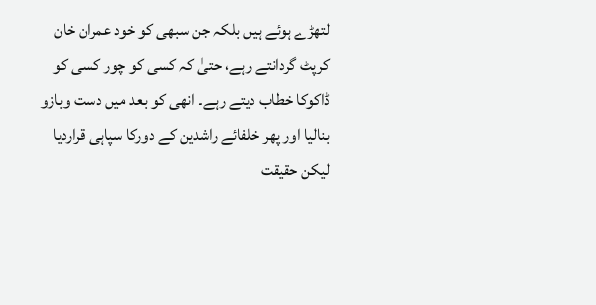لتھڑے ہوئے ہیں بلکہ جن سبھی کو خود عمران خان کرپٹ گردانتے رہے، حتیٰ کہ کسی کو چور کسی کو ڈاکوکا خطاب دیتے رہے۔ انھی کو بعد میں دست وبازو بنالیا اور پھر خلفائے راشدین کے دورکا سپاہی قراردیا لیکن حقیقت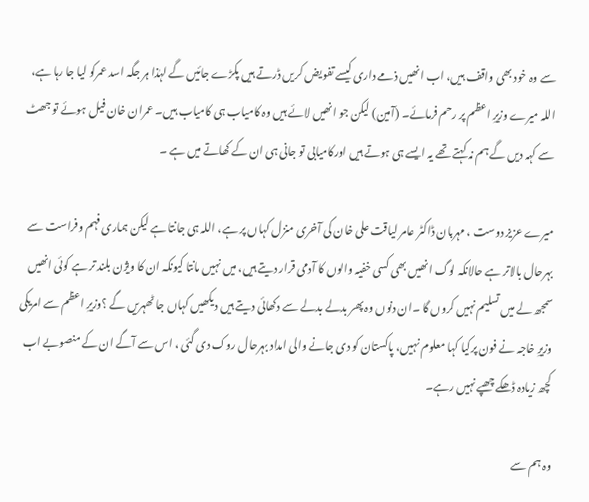سے وہ خود بھی واقف ہیں، اب انھیں ذمے داری کیسے تفویض کریں ڈرتے ہیں پکڑے جائیں گے لہٰذا ہر جگہ اسد عمرکو لیا جا رہا ہے، اللہ میرے وزیرِ اعظم پر رحم فرمائے۔ (آمین) لیکن جو انھیں لائے ہیں وہ کامیاب ہی کامیاب ہیں۔ عمران خان فیل ہوئے تو جھٹ سے کہہ دیں گے ہم نہ کہتے تھے یہ ایسے ہی ہوتے ہیں اورکامیابی تو جانی ہی ان کے کھاتے میں ہے ۔

میرے عزیز دوست ، مہربان ڈاکٹر عامر لیاقت علی خان کی آخری منزل کہاں پر ہے، اللہ ہی جانتا ہے لیکن ہماری فہم وفراست سے بہرحال بالاتر ہے حالانکہ لوگ انھیں بھی کسی خفیہ والوں کا آدمی قرار دیتے ہیں، میں نہیں مانتا کیونکہ ان کا ویژن بلند تر ہے کوئی انھیں سمجھ لے میں تسلیم نہیں کروں گا ۔ان دنوں وہ پھر بدلے بدلے سے دکھائی دیتے ہیں دیکھیں کہاں جا ٹھہریں گے ؟وزیرِ اعظم سے امریکی وزیرِ خاجہ نے فون پرکیا کہا معلوم نہیں، پاکستان کو دی جانے والی امداد بہرحال روک دی گئی ، اس سے آگے ان کے منصوبے اب کچھ زیادہ ڈھکے چھپے نہیں رہے۔

وہ ہم سے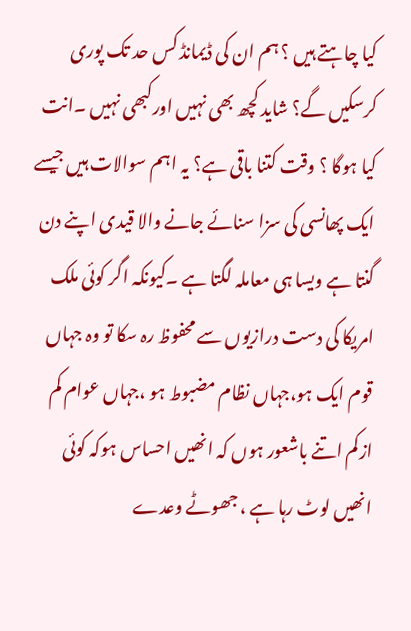کیا چاہتے ہیں ؟ ہم ان کی ڈیمانڈ کس حد تک پوری کرسکیں گے؟ شاید کچھ بھی نہیں اورکبھی نہیں ۔انت کیا ہوگا ؟ وقت کتنا باقی ہے؟ یہ اہم سوالات ہیں جیسے ایک پھانسی کی سزا سنائے جانے والا قیدی اپنے دن گنتا ہے ویسا ہی معاملہ لگتا ہے ۔کیونکہ اگر کوئی ملک امریکا کی دست درازیوں سے محفوظ رہ سکا تو وہ جہاں قوم ایک ہو،جہاں نظام مضبوط ہو ،جہاں عوام کم ازکم اتنے باشعور ہوں کہ انھیں احساس ہوکہ کوئی انھیں لوٹ رہا ہے ، جھوٹے وعدے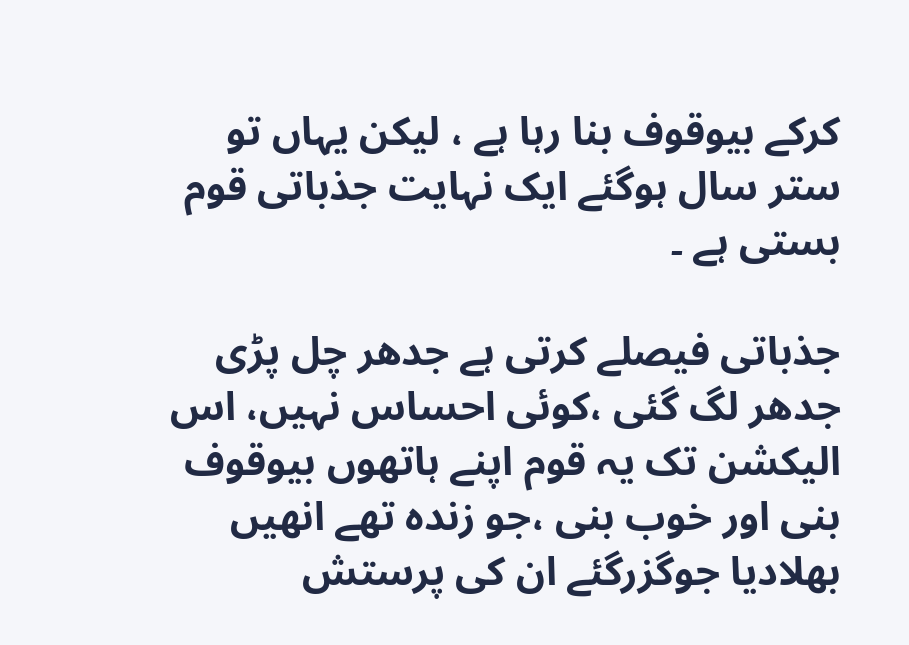کرکے بیوقوف بنا رہا ہے ، لیکن یہاں تو ستر سال ہوگئے ایک نہایت جذباتی قوم بستی ہے ۔

جذباتی فیصلے کرتی ہے جدھر چل پڑی جدھر لگ گئی ،کوئی احساس نہیں، اس الیکشن تک یہ قوم اپنے ہاتھوں بیوقوف بنی اور خوب بنی ،جو زندہ تھے انھیں بھلادیا جوگزرگئے ان کی پرستش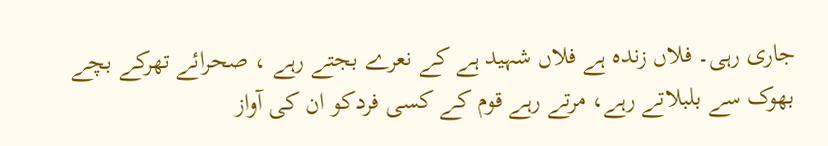جاری رہی۔ فلاں زندہ ہے فلاں شہید ہے کے نعرے بجتے رہے ، صحرائے تھرکے بچے بھوک سے بلبلاتے رہے، مرتے رہے قوم کے کسی فردکو ان کی آواز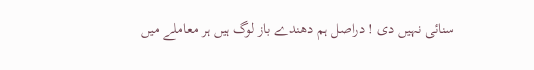سنائی نہیں دی ! دراصل ہم دھندے باز لوگ ہیں ہر معاملے میں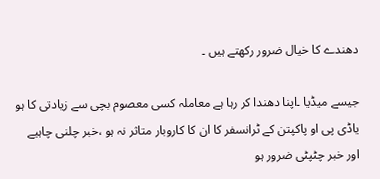دھندے کا خیال ضرور رکھتے ہیں ۔

جیسے میڈیا ۔اپنا دھندا کر رہا ہے معاملہ کسی معصوم بچی سے زیادتی کا ہو یاڈی پی او پاکپتن کے ٹرانسفر کا ان کا کاروبار متاثر نہ ہو ،خبر چلنی چاہیے اور خبر چٹپٹی ضرور ہو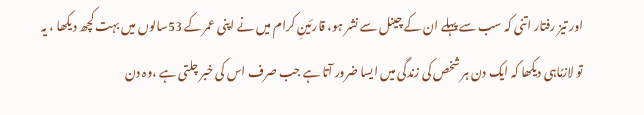اور تیز رفتار اتنی کہ سب سے پہلے ان کے چینل سے نشر ہو، قارئینِ کرام میں نے اپنی عمر کے 53سالوں میں بہت کچھ دیکھا ، یہ تو لازمًاہی دیکھا کہ ایک دن ہر شخص کی زندگی میں ایسا ضرور آتا ہے جب صرف اس کی خبر چلتی ہے ،وہ دن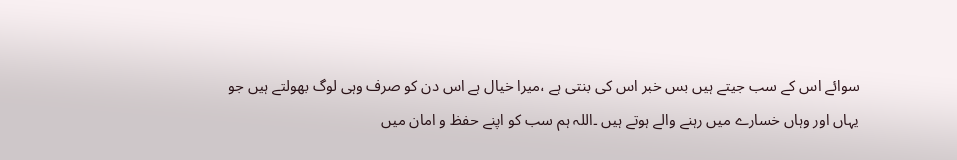سوائے اس کے سب جیتے ہیں بس خبر اس کی بنتی ہے ،میرا خیال ہے اس دن کو صرف وہی لوگ بھولتے ہیں جو یہاں اور وہاں خسارے میں رہنے والے ہوتے ہیں ۔اللہ ہم سب کو اپنے حفظ و امان میں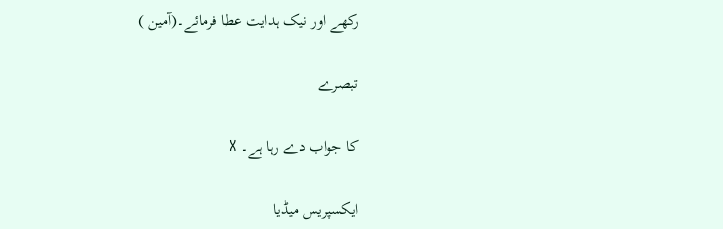رکھے اور نیک ہدایت عطا فرمائے۔(آمین )

تبصرے

کا جواب دے رہا ہے۔ X

ایکسپریس میڈیا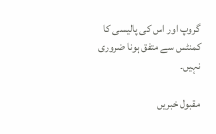گروپ اور اس کی پالیسی کا کمنٹس سے متفق ہونا ضروری نہیں۔

مقبول خبریں